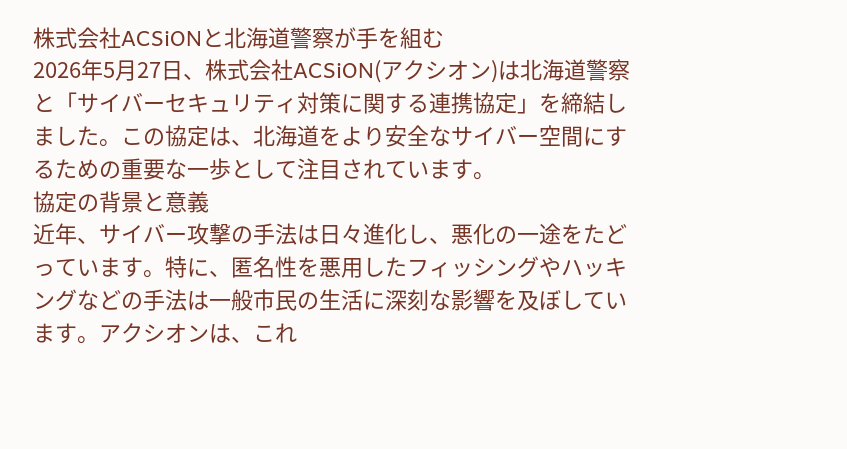株式会社ACSiONと北海道警察が手を組む
2026年5月27日、株式会社ACSiON(アクシオン)は北海道警察と「サイバーセキュリティ対策に関する連携協定」を締結しました。この協定は、北海道をより安全なサイバー空間にするための重要な一歩として注目されています。
協定の背景と意義
近年、サイバー攻撃の手法は日々進化し、悪化の一途をたどっています。特に、匿名性を悪用したフィッシングやハッキングなどの手法は一般市民の生活に深刻な影響を及ぼしています。アクシオンは、これ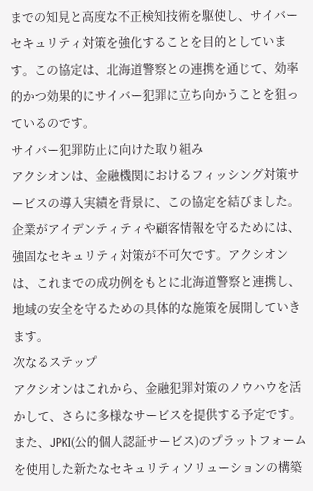までの知見と高度な不正検知技術を駆使し、サイバーセキュリティ対策を強化することを目的としています。この協定は、北海道警察との連携を通じて、効率的かつ効果的にサイバー犯罪に立ち向かうことを狙っているのです。
サイバー犯罪防止に向けた取り組み
アクシオンは、金融機関におけるフィッシング対策サービスの導入実績を背景に、この協定を結びました。企業がアイデンティティや顧客情報を守るためには、強固なセキュリティ対策が不可欠です。アクシオンは、これまでの成功例をもとに北海道警察と連携し、地域の安全を守るための具体的な施策を展開していきます。
次なるステップ
アクシオンはこれから、金融犯罪対策のノウハウを活かして、さらに多様なサービスを提供する予定です。また、JPKI(公的個人認証サービス)のプラットフォームを使用した新たなセキュリティソリューションの構築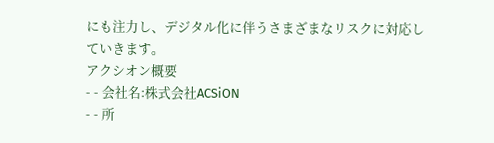にも注力し、デジタル化に伴うさまざまなリスクに対応していきます。
アクシオン概要
- - 会社名:株式会社ACSiON
- - 所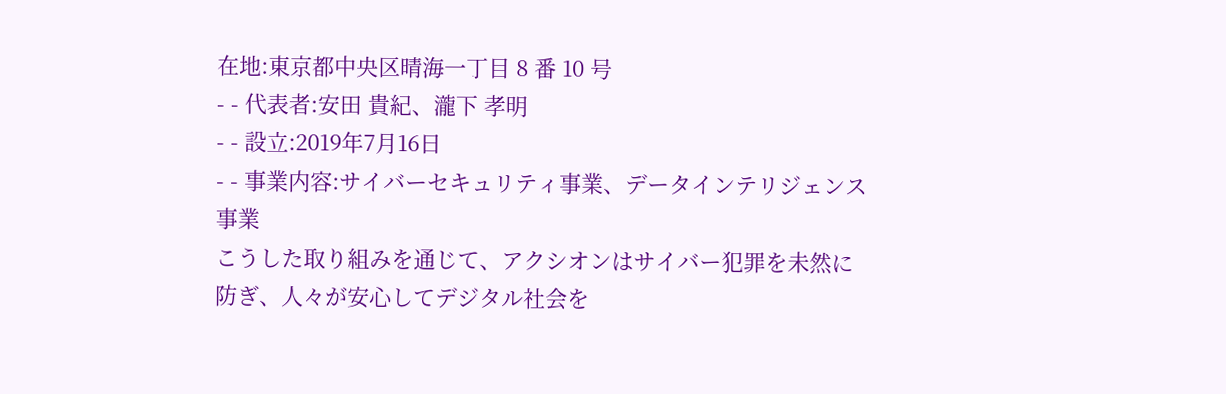在地:東京都中央区晴海一丁目 8 番 10 号
- - 代表者:安田 貴紀、瀧下 孝明
- - 設立:2019年7月16日
- - 事業内容:サイバーセキュリティ事業、データインテリジェンス事業
こうした取り組みを通じて、アクシオンはサイバー犯罪を未然に防ぎ、人々が安心してデジタル社会を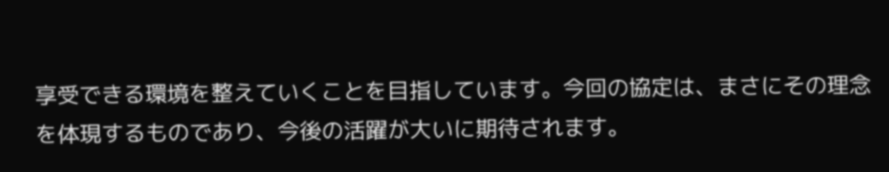享受できる環境を整えていくことを目指しています。今回の協定は、まさにその理念を体現するものであり、今後の活躍が大いに期待されます。